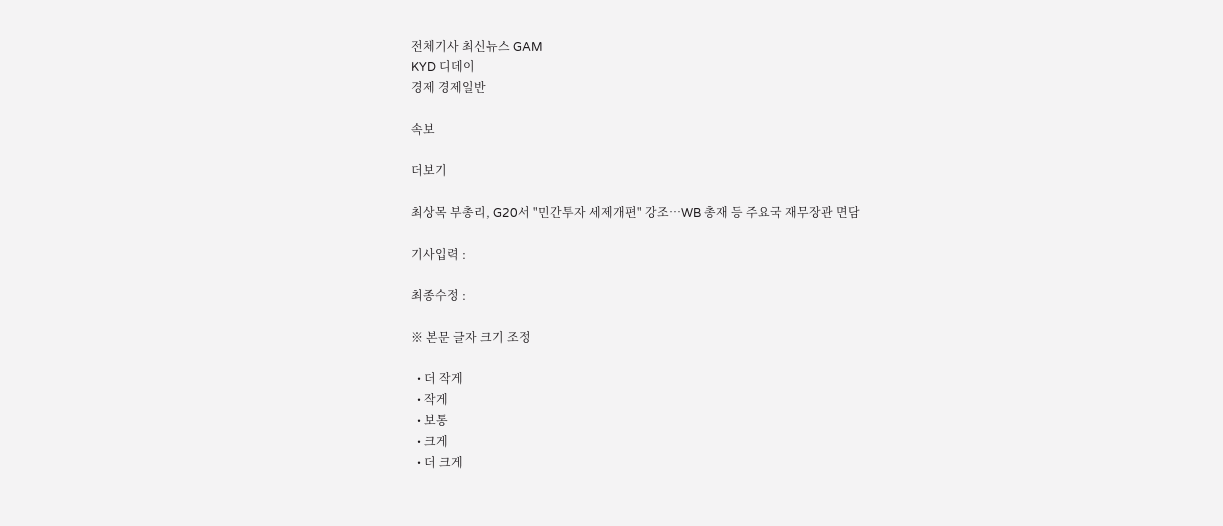전체기사 최신뉴스 GAM
KYD 디데이
경제 경제일반

속보

더보기

최상목 부총리, G20서 "민간투자 세제개편" 강조…WB 총재 등 주요국 재무장관 면담

기사입력 :

최종수정 :

※ 본문 글자 크기 조정

  • 더 작게
  • 작게
  • 보통
  • 크게
  • 더 크게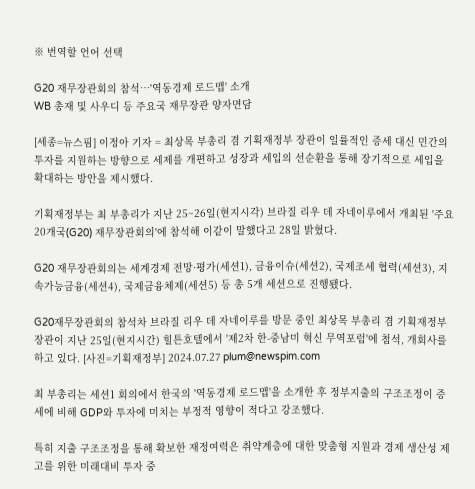※ 번역할 언어 선택

G20 재무장관회의 참석…'역동경제 로드맵' 소개
WB 총재 및 사우디 등 주요국 재무장관 양자면담

[세종=뉴스핌] 이정아 기자 = 최상목 부총리 겸 기획재정부 장관이 일률적인 증세 대신 민간의 투자를 지원하는 방향으로 세제를 개편하고 성장과 세입의 선순환을 통해 장기적으로 세입을 확대하는 방안을 제시했다.

기획재정부는 최 부총리가 지난 25~26일(현지시각) 브라질 리우 데 자네이루에서 개최된 '주요 20개국(G20) 재무장관회의'에 참석해 이같이 말했다고 28일 밝혔다.

G20 재무장관회의는 세계경제 전망·평가(세션1), 금융이슈(세션2), 국제조세 협력(세션3), 지속가능금융(세션4), 국제금융체제(세션5) 등 총 5개 세션으로 진행됐다.

G20재무장관회의 참석차 브라질 리우 데 자네이루를 방문 중인 최상목 부총리 겸 기획재정부 장관이 지난 25일(현지시간) 힐튼호텔에서 '제2차 한-중남미 혁신 무역포럼'에 첨석, 개회사를 하고 있다. [사진=기획재정부] 2024.07.27 plum@newspim.com

최 부총리는 세션1 회의에서 한국의 '역동경제 로드맵'을 소개한 후 정부지출의 구조조정이 증세에 비해 GDP와 투자에 미치는 부정적 영향이 적다고 강조했다.

특히 지출 구조조정을 통해 확보한 재정여력은 취약계층에 대한 맞춤형 지원과 경제 생산성 제고를 위한 미래대비 투자 중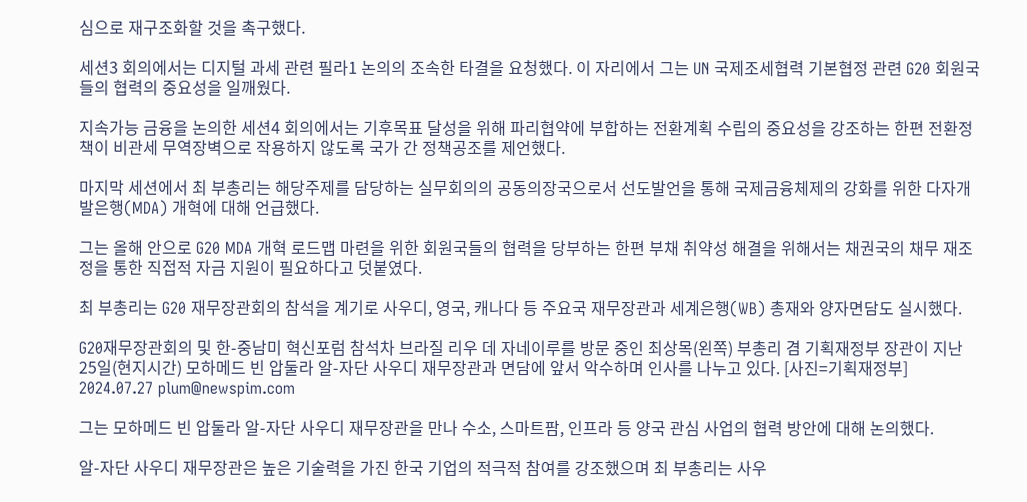심으로 재구조화할 것을 촉구했다.

세션3 회의에서는 디지털 과세 관련 필라1 논의의 조속한 타결을 요청했다. 이 자리에서 그는 UN 국제조세협력 기본협정 관련 G20 회원국들의 협력의 중요성을 일깨웠다.

지속가능 금융을 논의한 세션4 회의에서는 기후목표 달성을 위해 파리협약에 부합하는 전환계획 수립의 중요성을 강조하는 한편 전환정책이 비관세 무역장벽으로 작용하지 않도록 국가 간 정책공조를 제언했다.

마지막 세션에서 최 부총리는 해당주제를 담당하는 실무회의의 공동의장국으로서 선도발언을 통해 국제금융체제의 강화를 위한 다자개발은행(MDA) 개혁에 대해 언급했다.

그는 올해 안으로 G20 MDA 개혁 로드맵 마련을 위한 회원국들의 협력을 당부하는 한편 부채 취약성 해결을 위해서는 채권국의 채무 재조정을 통한 직접적 자금 지원이 필요하다고 덧붙였다.

최 부총리는 G20 재무장관회의 참석을 계기로 사우디, 영국, 캐나다 등 주요국 재무장관과 세계은행(WB) 총재와 양자면담도 실시했다.

G20재무장관회의 및 한-중남미 혁신포럼 참석차 브라질 리우 데 자네이루를 방문 중인 최상목(왼쪽) 부총리 겸 기획재정부 장관이 지난 25일(현지시간) 모하메드 빈 압둘라 알-자단 사우디 재무장관과 면담에 앞서 악수하며 인사를 나누고 있다. [사진=기획재정부] 2024.07.27 plum@newspim.com

그는 모하메드 빈 압둘라 알-자단 사우디 재무장관을 만나 수소, 스마트팜, 인프라 등 양국 관심 사업의 협력 방안에 대해 논의했다.

알-자단 사우디 재무장관은 높은 기술력을 가진 한국 기업의 적극적 참여를 강조했으며 최 부총리는 사우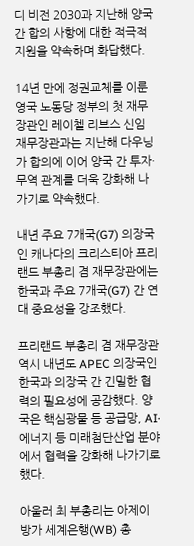디 비전 2030과 지난해 양국 간 합의 사항에 대한 적극적 지원을 약속하며 화답했다.

14년 만에 정권교체를 이룬 영국 노동당 정부의 첫 재무장관인 레이첼 리브스 신임 재무장관과는 지난해 다우닝가 합의에 이어 양국 간 투자·무역 관계를 더욱 강화해 나가기로 약속했다.

내년 주요 7개국(G7) 의장국인 캐나다의 크리스티아 프리랜드 부총리 겸 재무장관에는 한국과 주요 7개국(G7) 간 연대 중요성을 강조했다.

프리랜드 부총리 겸 재무장관 역시 내년도 APEC 의장국인 한국과 의장국 간 긴밀한 협력의 필요성에 공감했다. 양국은 핵심광물 등 공급망, AI·에너지 등 미래첨단산업 분야에서 협력을 강화해 나가기로 했다.

아울러 최 부총리는 아제이 방가 세계은행(WB) 총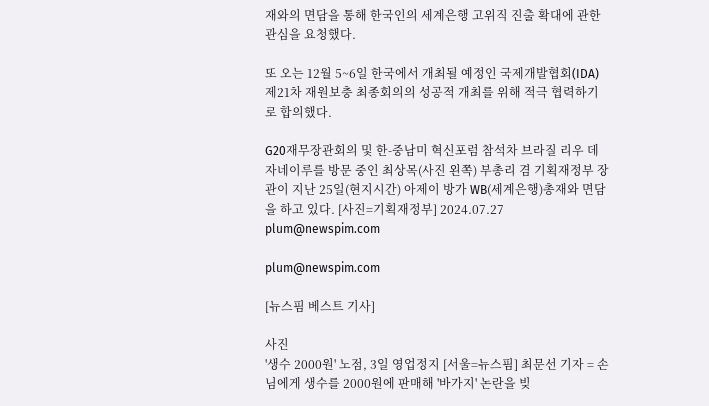재와의 면담을 통해 한국인의 세계은행 고위직 진출 확대에 관한 관심을 요청했다.

또 오는 12월 5~6일 한국에서 개최될 예정인 국제개발협회(IDA) 제21차 재원보충 최종회의의 성공적 개최를 위해 적극 협력하기로 합의했다.

G20재무장관회의 및 한-중남미 혁신포럼 참석차 브라질 리우 데 자네이루를 방문 중인 최상목(사진 왼쪽) 부총리 겸 기획재정부 장관이 지난 25일(현지시간) 아제이 방가 WB(세계은행)총재와 면담을 하고 있다. [사진=기획재정부] 2024.07.27 plum@newspim.com

plum@newspim.com

[뉴스핌 베스트 기사]

사진
'생수 2000원' 노점, 3일 영업정지 [서울=뉴스핌] 최문선 기자 = 손님에게 생수를 2000원에 판매해 '바가지' 논란을 빚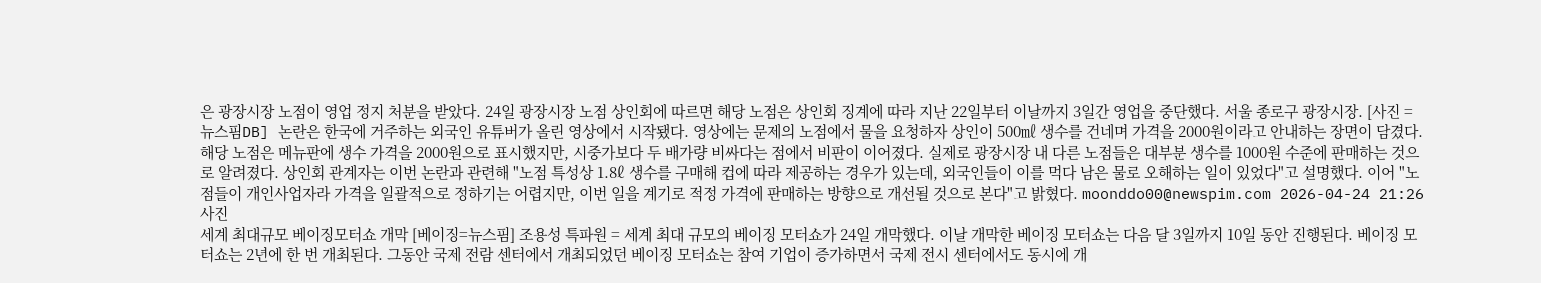은 광장시장 노점이 영업 정지 처분을 받았다. 24일 광장시장 노점 상인회에 따르면 해당 노점은 상인회 징계에 따라 지난 22일부터 이날까지 3일간 영업을 중단했다. 서울 종로구 광장시장. [사진 = 뉴스핌DB] 논란은 한국에 거주하는 외국인 유튜버가 올린 영상에서 시작됐다. 영상에는 문제의 노점에서 물을 요청하자 상인이 500㎖ 생수를 건네며 가격을 2000원이라고 안내하는 장면이 담겼다. 해당 노점은 메뉴판에 생수 가격을 2000원으로 표시했지만, 시중가보다 두 배가량 비싸다는 점에서 비판이 이어졌다. 실제로 광장시장 내 다른 노점들은 대부분 생수를 1000원 수준에 판매하는 것으로 알려졌다. 상인회 관계자는 이번 논란과 관련해 "노점 특성상 1.8ℓ 생수를 구매해 컵에 따라 제공하는 경우가 있는데, 외국인들이 이를 먹다 남은 물로 오해하는 일이 있었다"고 설명했다. 이어 "노점들이 개인사업자라 가격을 일괄적으로 정하기는 어렵지만, 이번 일을 계기로 적정 가격에 판매하는 방향으로 개선될 것으로 본다"고 밝혔다. moonddo00@newspim.com 2026-04-24 21:26
사진
세계 최대규모 베이징모터쇼 개막 [베이징=뉴스핌] 조용성 특파원 = 세계 최대 규모의 베이징 모터쇼가 24일 개막했다. 이날 개막한 베이징 모터쇼는 다음 달 3일까지 10일 동안 진행된다. 베이징 모터쇼는 2년에 한 번 개최된다. 그동안 국제 전람 센터에서 개최되었던 베이징 모터쇼는 참여 기업이 증가하면서 국제 전시 센터에서도 동시에 개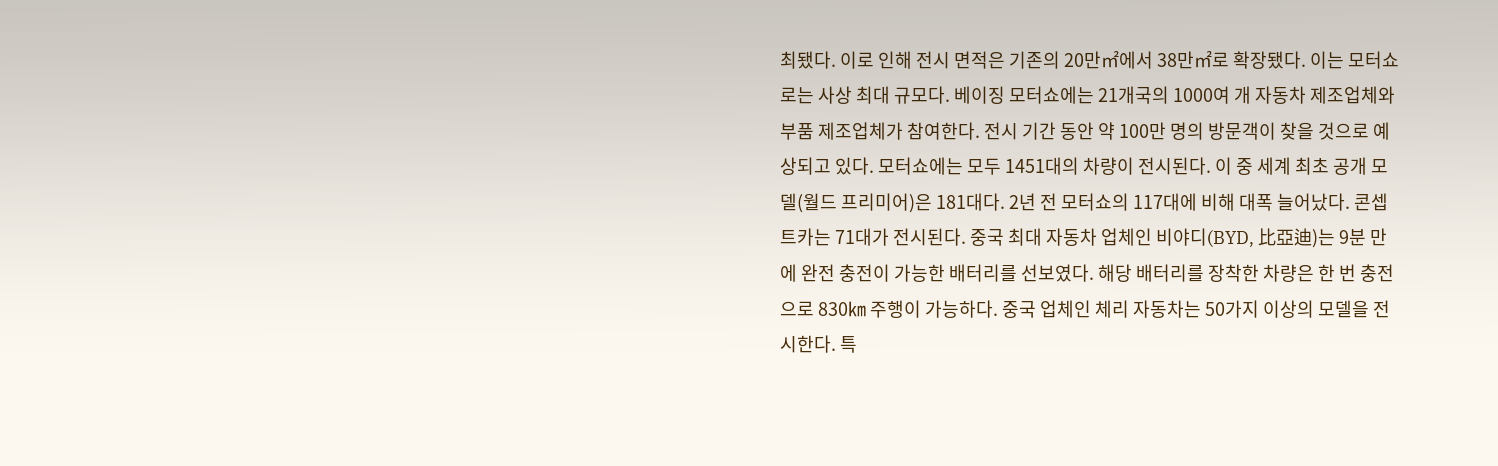최됐다. 이로 인해 전시 면적은 기존의 20만㎡에서 38만㎡로 확장됐다. 이는 모터쇼로는 사상 최대 규모다. 베이징 모터쇼에는 21개국의 1000여 개 자동차 제조업체와 부품 제조업체가 참여한다. 전시 기간 동안 약 100만 명의 방문객이 찾을 것으로 예상되고 있다. 모터쇼에는 모두 1451대의 차량이 전시된다. 이 중 세계 최초 공개 모델(월드 프리미어)은 181대다. 2년 전 모터쇼의 117대에 비해 대폭 늘어났다. 콘셉트카는 71대가 전시된다. 중국 최대 자동차 업체인 비야디(BYD, 比亞迪)는 9분 만에 완전 충전이 가능한 배터리를 선보였다. 해당 배터리를 장착한 차량은 한 번 충전으로 830㎞ 주행이 가능하다. 중국 업체인 체리 자동차는 50가지 이상의 모델을 전시한다. 특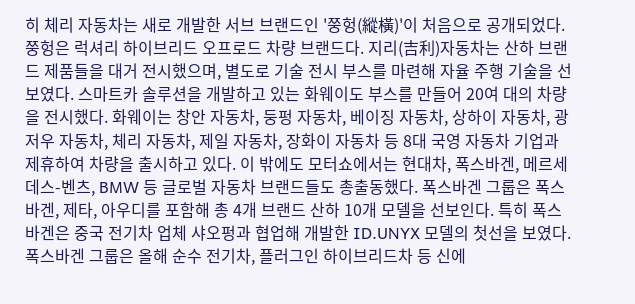히 체리 자동차는 새로 개발한 서브 브랜드인 '쭝헝(縱橫)'이 처음으로 공개되었다. 쭝헝은 럭셔리 하이브리드 오프로드 차량 브랜드다. 지리(吉利)자동차는 산하 브랜드 제품들을 대거 전시했으며, 별도로 기술 전시 부스를 마련해 자율 주행 기술을 선보였다. 스마트카 솔루션을 개발하고 있는 화웨이도 부스를 만들어 20여 대의 차량을 전시했다. 화웨이는 창안 자동차, 둥펑 자동차, 베이징 자동차, 상하이 자동차, 광저우 자동차, 체리 자동차, 제일 자동차, 장화이 자동차 등 8대 국영 자동차 기업과 제휴하여 차량을 출시하고 있다. 이 밖에도 모터쇼에서는 현대차, 폭스바겐, 메르세데스-벤츠, BMW 등 글로벌 자동차 브랜드들도 총출동했다. 폭스바겐 그룹은 폭스바겐, 제타, 아우디를 포함해 총 4개 브랜드 산하 10개 모델을 선보인다. 특히 폭스바겐은 중국 전기차 업체 샤오펑과 협업해 개발한 ID.UNYX 모델의 첫선을 보였다. 폭스바겐 그룹은 올해 순수 전기차, 플러그인 하이브리드차 등 신에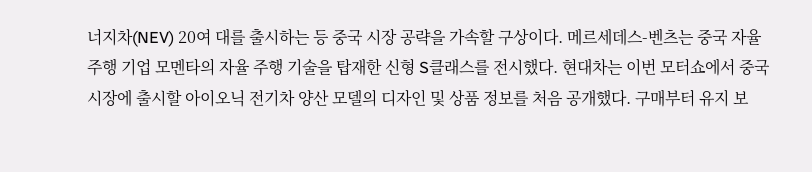너지차(NEV) 20여 대를 출시하는 등 중국 시장 공략을 가속할 구상이다. 메르세데스-벤츠는 중국 자율 주행 기업 모멘타의 자율 주행 기술을 탑재한 신형 S클래스를 전시했다. 현대차는 이번 모터쇼에서 중국 시장에 출시할 아이오닉 전기차 양산 모델의 디자인 및 상품 정보를 처음 공개했다. 구매부터 유지 보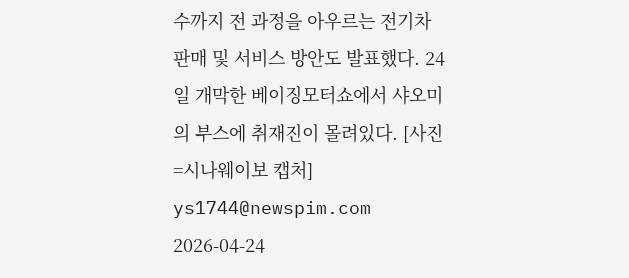수까지 전 과정을 아우르는 전기차 판매 및 서비스 방안도 발표했다. 24일 개막한 베이징모터쇼에서 샤오미의 부스에 취재진이 몰려있다. [사진=시나웨이보 캡처] ys1744@newspim.com 2026-04-24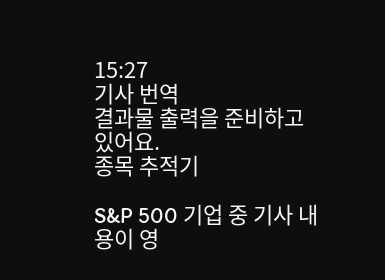15:27
기사 번역
결과물 출력을 준비하고 있어요.
종목 추적기

S&P 500 기업 중 기사 내용이 영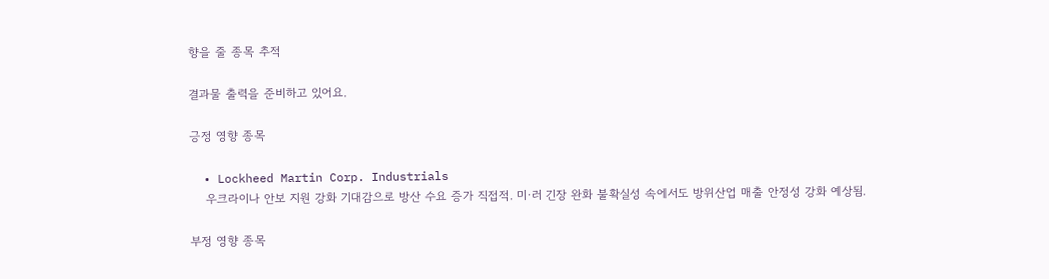향을 줄 종목 추적

결과물 출력을 준비하고 있어요.

긍정 영향 종목

  • Lockheed Martin Corp. Industrials
    우크라이나 안보 지원 강화 기대감으로 방산 수요 증가 직접적. 미·러 긴장 완화 불확실성 속에서도 방위산업 매출 안정성 강화 예상됨.

부정 영향 종목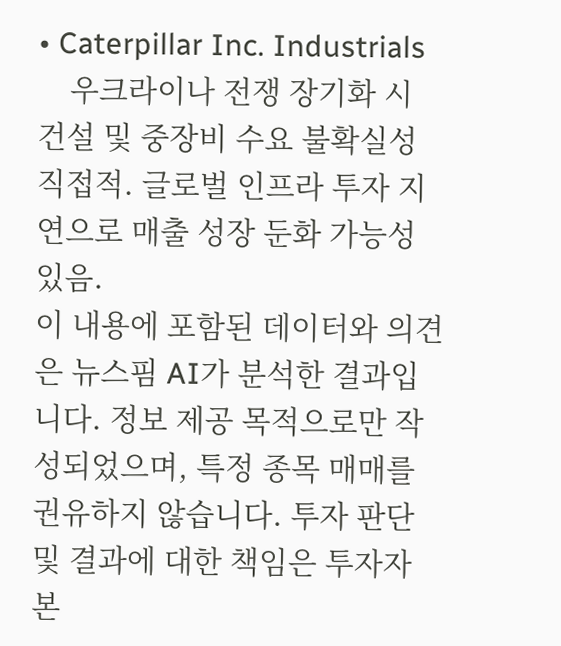• Caterpillar Inc. Industrials
    우크라이나 전쟁 장기화 시 건설 및 중장비 수요 불확실성 직접적. 글로벌 인프라 투자 지연으로 매출 성장 둔화 가능성 있음.
이 내용에 포함된 데이터와 의견은 뉴스핌 AI가 분석한 결과입니다. 정보 제공 목적으로만 작성되었으며, 특정 종목 매매를 권유하지 않습니다. 투자 판단 및 결과에 대한 책임은 투자자 본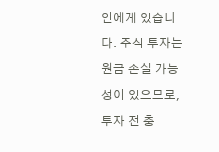인에게 있습니다. 주식 투자는 원금 손실 가능성이 있으므로, 투자 전 충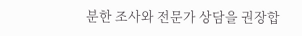분한 조사와 전문가 상담을 권장합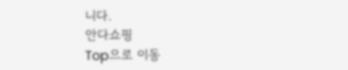니다.
안다쇼핑
Top으로 이동